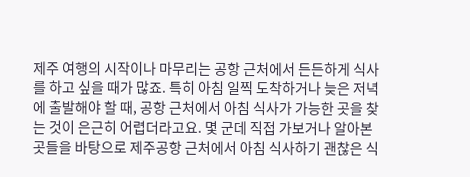제주 여행의 시작이나 마무리는 공항 근처에서 든든하게 식사를 하고 싶을 때가 많죠. 특히 아침 일찍 도착하거나 늦은 저녁에 출발해야 할 때, 공항 근처에서 아침 식사가 가능한 곳을 찾는 것이 은근히 어렵더라고요. 몇 군데 직접 가보거나 알아본 곳들을 바탕으로 제주공항 근처에서 아침 식사하기 괜찮은 식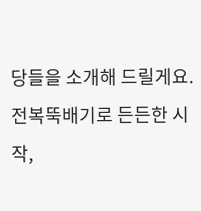당들을 소개해 드릴게요.
전복뚝배기로 든든한 시작,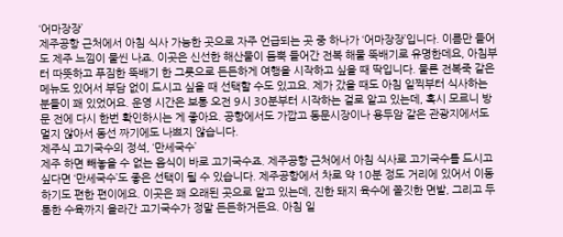‘어마장장’
제주공항 근처에서 아침 식사 가능한 곳으로 자주 언급되는 곳 중 하나가 ‘어마장장’입니다. 이름만 들어도 제주 느낌이 물씬 나죠. 이곳은 신선한 해산물이 듬뿍 들어간 전복 해물 뚝배기로 유명한데요, 아침부터 따뜻하고 푸짐한 뚝배기 한 그릇으로 든든하게 여행을 시작하고 싶을 때 딱입니다. 물론 전복죽 같은 메뉴도 있어서 부담 없이 드시고 싶을 때 선택할 수도 있고요. 제가 갔을 때도 아침 일찍부터 식사하는 분들이 꽤 있었어요. 운영 시간은 보통 오전 9시 30분부터 시작하는 걸로 알고 있는데, 혹시 모르니 방문 전에 다시 한번 확인하시는 게 좋아요. 공항에서도 가깝고 동문시장이나 용두암 같은 관광지에서도 멀지 않아서 동선 짜기에도 나쁘지 않습니다.
제주식 고기국수의 정석, ‘만세국수’
제주 하면 빼놓을 수 없는 음식이 바로 고기국수죠. 제주공항 근처에서 아침 식사로 고기국수를 드시고 싶다면 ‘만세국수’도 좋은 선택이 될 수 있습니다. 제주공항에서 차로 약 10분 정도 거리에 있어서 이동하기도 편한 편이에요. 이곳은 꽤 오래된 곳으로 알고 있는데, 진한 돼지 육수에 쫄깃한 면발, 그리고 두툼한 수육까지 올라간 고기국수가 정말 든든하거든요. 아침 일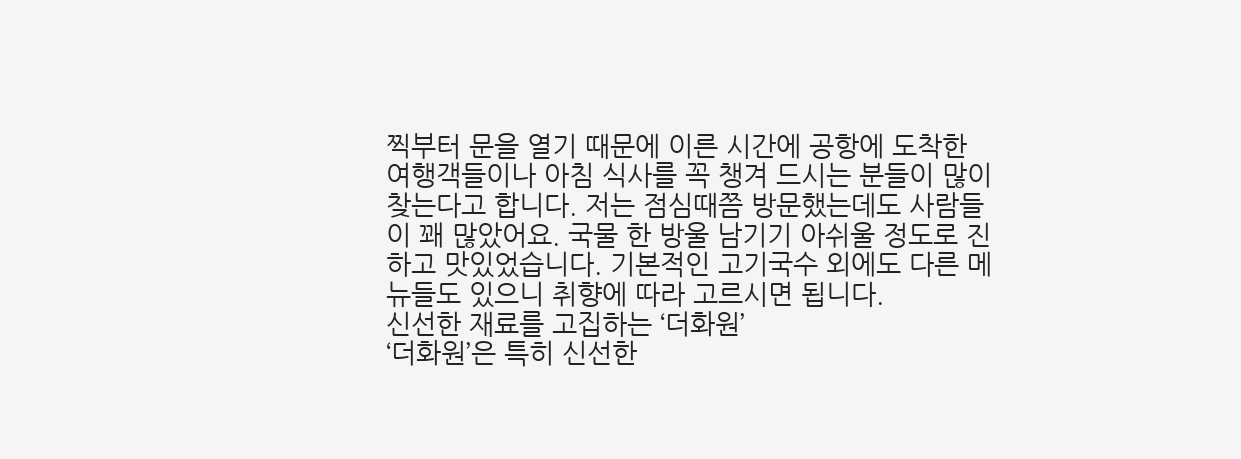찍부터 문을 열기 때문에 이른 시간에 공항에 도착한 여행객들이나 아침 식사를 꼭 챙겨 드시는 분들이 많이 찾는다고 합니다. 저는 점심때쯤 방문했는데도 사람들이 꽤 많았어요. 국물 한 방울 남기기 아쉬울 정도로 진하고 맛있었습니다. 기본적인 고기국수 외에도 다른 메뉴들도 있으니 취향에 따라 고르시면 됩니다.
신선한 재료를 고집하는 ‘더화원’
‘더화원’은 특히 신선한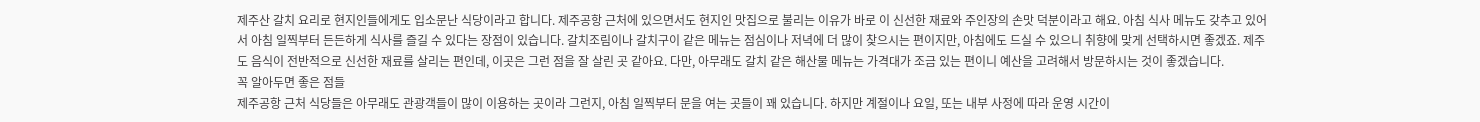제주산 갈치 요리로 현지인들에게도 입소문난 식당이라고 합니다. 제주공항 근처에 있으면서도 현지인 맛집으로 불리는 이유가 바로 이 신선한 재료와 주인장의 손맛 덕분이라고 해요. 아침 식사 메뉴도 갖추고 있어서 아침 일찍부터 든든하게 식사를 즐길 수 있다는 장점이 있습니다. 갈치조림이나 갈치구이 같은 메뉴는 점심이나 저녁에 더 많이 찾으시는 편이지만, 아침에도 드실 수 있으니 취향에 맞게 선택하시면 좋겠죠. 제주도 음식이 전반적으로 신선한 재료를 살리는 편인데, 이곳은 그런 점을 잘 살린 곳 같아요. 다만, 아무래도 갈치 같은 해산물 메뉴는 가격대가 조금 있는 편이니 예산을 고려해서 방문하시는 것이 좋겠습니다.
꼭 알아두면 좋은 점들
제주공항 근처 식당들은 아무래도 관광객들이 많이 이용하는 곳이라 그런지, 아침 일찍부터 문을 여는 곳들이 꽤 있습니다. 하지만 계절이나 요일, 또는 내부 사정에 따라 운영 시간이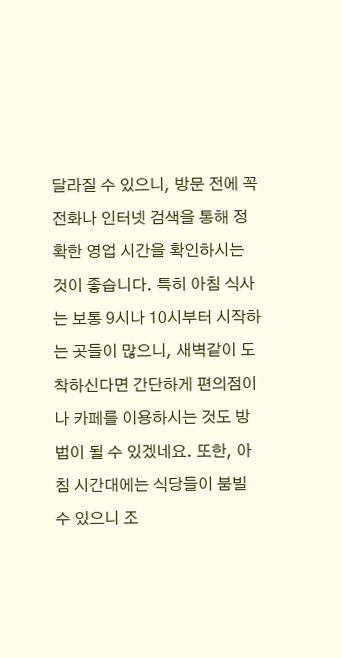달라질 수 있으니, 방문 전에 꼭 전화나 인터넷 검색을 통해 정확한 영업 시간을 확인하시는 것이 좋습니다. 특히 아침 식사는 보통 9시나 10시부터 시작하는 곳들이 많으니, 새벽같이 도착하신다면 간단하게 편의점이나 카페를 이용하시는 것도 방법이 될 수 있겠네요. 또한, 아침 시간대에는 식당들이 붐빌 수 있으니 조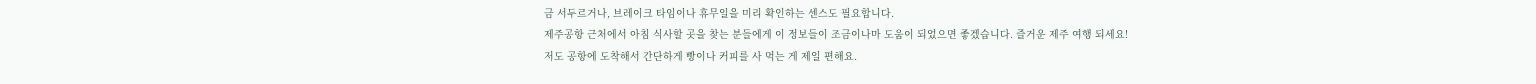금 서두르거나, 브레이크 타임이나 휴무일을 미리 확인하는 센스도 필요합니다.
제주공항 근처에서 아침 식사할 곳을 찾는 분들에게 이 정보들이 조금이나마 도움이 되었으면 좋겠습니다. 즐거운 제주 여행 되세요!
저도 공항에 도착해서 간단하게 빵이나 커피를 사 먹는 게 제일 편해요.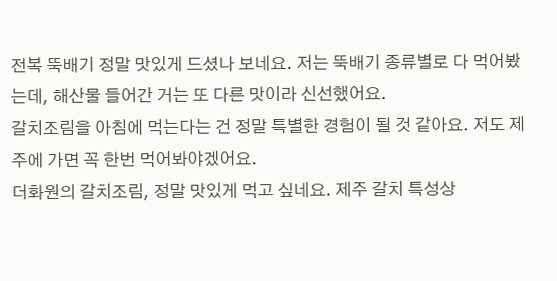전복 뚝배기 정말 맛있게 드셨나 보네요. 저는 뚝배기 종류별로 다 먹어봤는데, 해산물 들어간 거는 또 다른 맛이라 신선했어요.
갈치조림을 아침에 먹는다는 건 정말 특별한 경험이 될 것 같아요. 저도 제주에 가면 꼭 한번 먹어봐야겠어요.
더화원의 갈치조림, 정말 맛있게 먹고 싶네요. 제주 갈치 특성상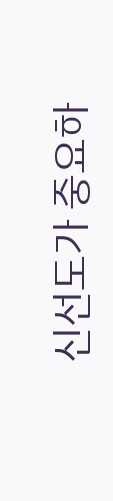신선도가 중요하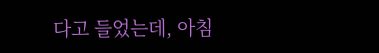다고 들었는데, 아침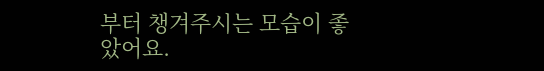부터 챙겨주시는 모습이 좋았어요.